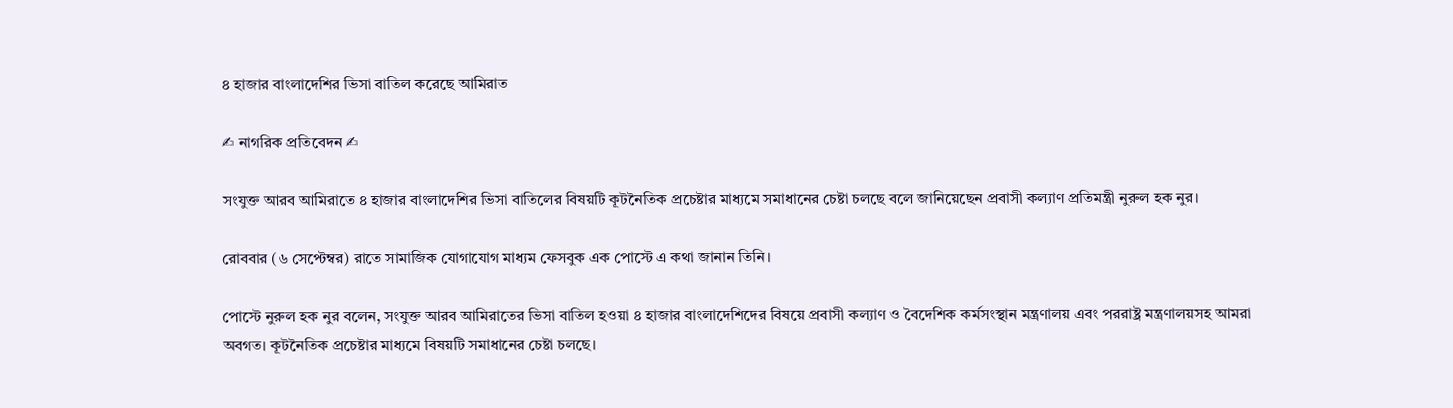৪ হাজার বাংলাদেশির ভিসা বাতিল করেছে আমিরাত

✍ নাগরিক প্রতিবেদন ✍

সংযুক্ত আরব আমিরাতে ৪ হাজার বাংলাদেশির ভিসা বাতিলের বিষয়টি কূটনৈতিক প্রচেষ্টার মাধ্যমে সমাধানের চেষ্টা চলছে বলে জানিয়েছেন প্রবাসী কল্যাণ প্রতিমন্ত্রী নুরুল হক নুর।

রোববার (৬ সেপ্টেম্বর) রাতে সামাজিক যোগাযোগ মাধ্যম ফেসবুক এক পোস্টে এ কথা জানান তিনি।

পোস্টে নুরুল হক নুর বলেন, সংযুক্ত আরব আমিরাতের ভিসা বাতিল হওয়া ৪ হাজার বাংলাদেশিদের বিষয়ে প্রবাসী কল্যাণ ও বৈদেশিক কর্মসংস্থান মন্ত্রণালয় এবং পররাষ্ট্র মন্ত্রণালয়সহ আমরা অবগত। কূটনৈতিক প্রচেষ্টার মাধ্যমে বিষয়টি সমাধানের চেষ্টা চলছে।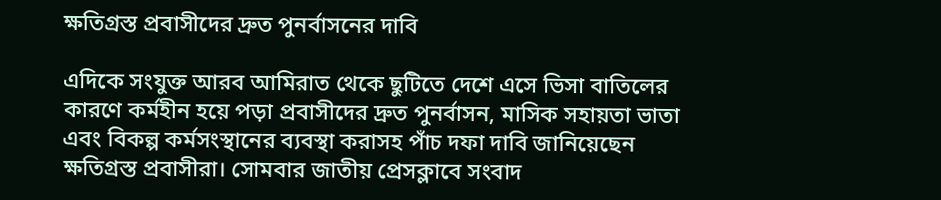ক্ষতিগ্রস্ত প্রবাসীদের দ্রুত পুনর্বাসনের দাবি

এদিকে সংযুক্ত আরব আমিরাত থেকে ছুটিতে দেশে এসে ভিসা বাতিলের কারণে কর্মহীন হয়ে পড়া প্রবাসীদের দ্রুত পুনর্বাসন, মাসিক সহায়তা ভাতা এবং বিকল্প কর্মসংস্থানের ব্যবস্থা করাসহ পাঁচ দফা দাবি জানিয়েছেন ক্ষতিগ্রস্ত প্রবাসীরা। সোমবার জাতীয় প্রেসক্লাবে সংবাদ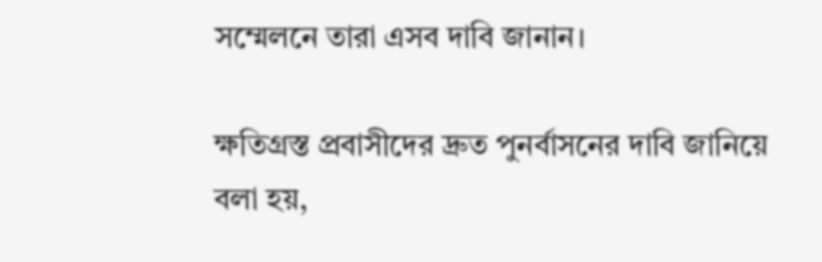সম্মেলনে তারা এসব দাবি জানান।

ক্ষতিগ্রস্ত প্রবাসীদের দ্রুত পুনর্বাসনের দাবি জানিয়ে বলা হয়,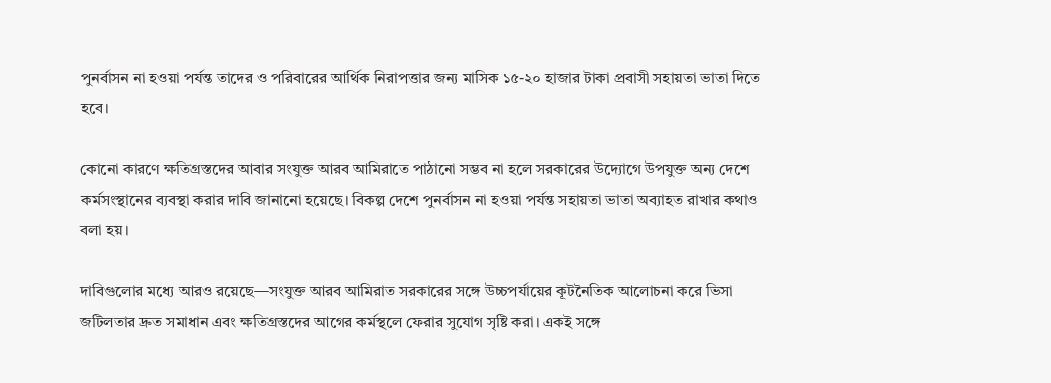পুনর্বাসন না হওয়া পর্যন্ত তাদের ও পরিবারের আর্থিক নিরাপত্তার জন্য মাসিক ১৫-২০ হাজার টাকা প্রবাসী সহায়তা ভাতা দিতে হবে।

কোনো কারণে ক্ষতিগ্রস্তদের আবার সংযুক্ত আরব আমিরাতে পাঠানো সম্ভব না হলে সরকারের উদ্যোগে উপযুক্ত অন্য দেশে কর্মসংস্থানের ব্যবস্থা করার দাবি জানানো হয়েছে। বিকল্প দেশে পুনর্বাসন না হওয়া পর্যন্ত সহায়তা ভাতা অব্যাহত রাখার কথাও বলা হয়।

দাবিগুলোর মধ্যে আরও রয়েছে—সংযুক্ত আরব আমিরাত সরকারের সঙ্গে উচ্চপর্যায়ের কূটনৈতিক আলোচনা করে ভিসা জটিলতার দ্রুত সমাধান এবং ক্ষতিগ্রস্তদের আগের কর্মস্থলে ফেরার সুযোগ সৃষ্টি করা। একই সঙ্গে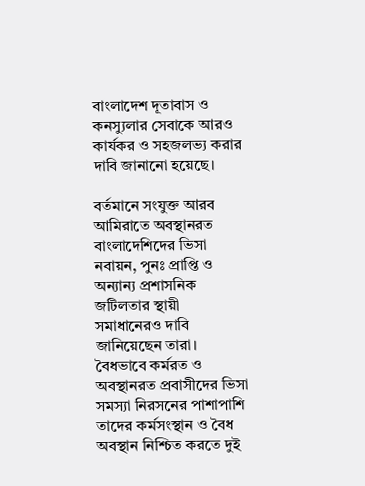বাংলাদেশ দূতাবাস ও কনস্যুলার সেবাকে আরও কার্যকর ও সহজলভ্য করার দাবি জানানো হয়েছে।

বর্তমানে সংযুক্ত আরব আমিরাতে অবস্থানরত বাংলাদেশিদের ভিসা নবায়ন, পুনঃ প্রাপ্তি ও অন্যান্য প্রশাসনিক জটিলতার স্থায়ী সমাধানেরও দাবি জানিয়েছেন তারা। বৈধভাবে কর্মরত ও অবস্থানরত প্রবাসীদের ভিসা সমস্যা নিরসনের পাশাপাশি তাদের কর্মসংস্থান ও বৈধ অবস্থান নিশ্চিত করতে দুই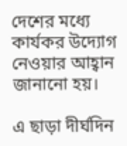দেশের মধ্যে কার্যকর উদ্যোগ নেওয়ার আহ্বান জানানো হয়।

এ ছাড়া দীর্ঘদিন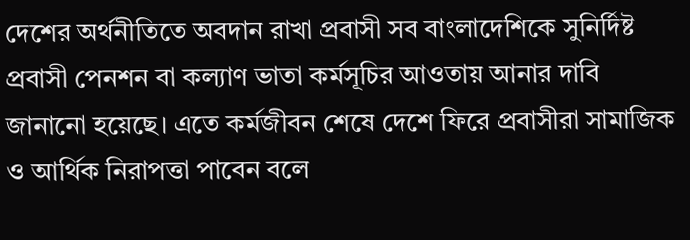দেশের অর্থনীতিতে অবদান রাখা প্রবাসী সব বাংলাদেশিকে সুনির্দিষ্ট প্রবাসী পেনশন বা কল্যাণ ভাতা কর্মসূচির আওতায় আনার দাবি জানানো হয়েছে। এতে কর্মজীবন শেষে দেশে ফিরে প্রবাসীরা সামাজিক ও আর্থিক নিরাপত্তা পাবেন বলে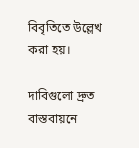বিবৃতিতে উল্লেখ করা হয়।

দাবিগুলো দ্রুত বাস্তবায়নে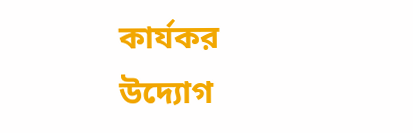কার্যকর উদ্যোগ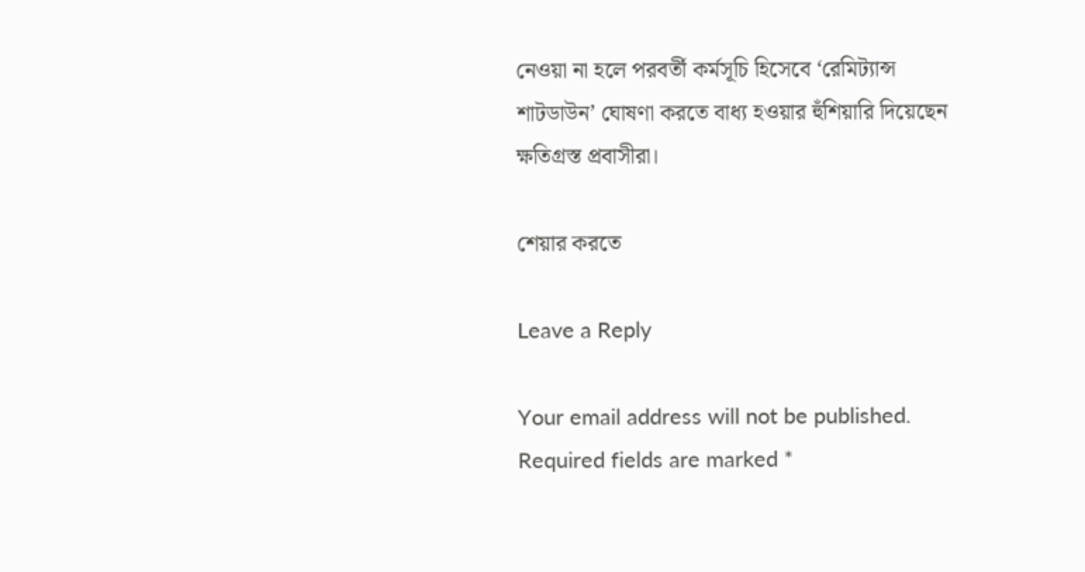নেওয়া না হলে পরবর্তী কর্মসূচি হিসেবে ‘রেমিট্যান্স শাটডাউন’ ঘোষণা করতে বাধ্য হওয়ার হুঁশিয়ারি দিয়েছেন ক্ষতিগ্রস্ত প্রবাসীরা।

শেয়ার করতে

Leave a Reply

Your email address will not be published. Required fields are marked *